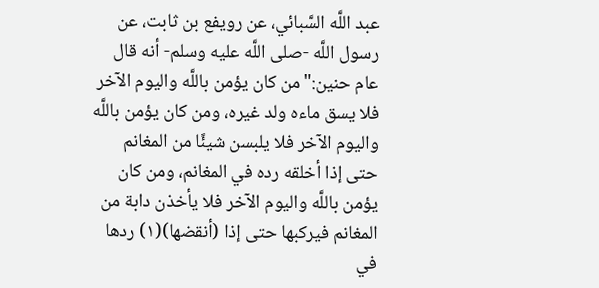عبد اللَّه السَّبائي، عن رويفع بن ثابت، عن رسول اللَّه -صلى اللَّه عليه وسلم- أنه قال عام حنين:"من كان يؤمن باللَّه واليوم الآخر فلا يسق ماءه ولد غيره، ومن كان يؤمن باللَّه واليوم الآخر فلا يلبسن شيئًا من المغانم حتى إذا أخلقه رده في المغانم، ومن كان يؤمن باللَّه واليوم الآخر فلا يأخذن دابة من المغانم فيركبها حتى إذا (أنقضها)(١) ردها في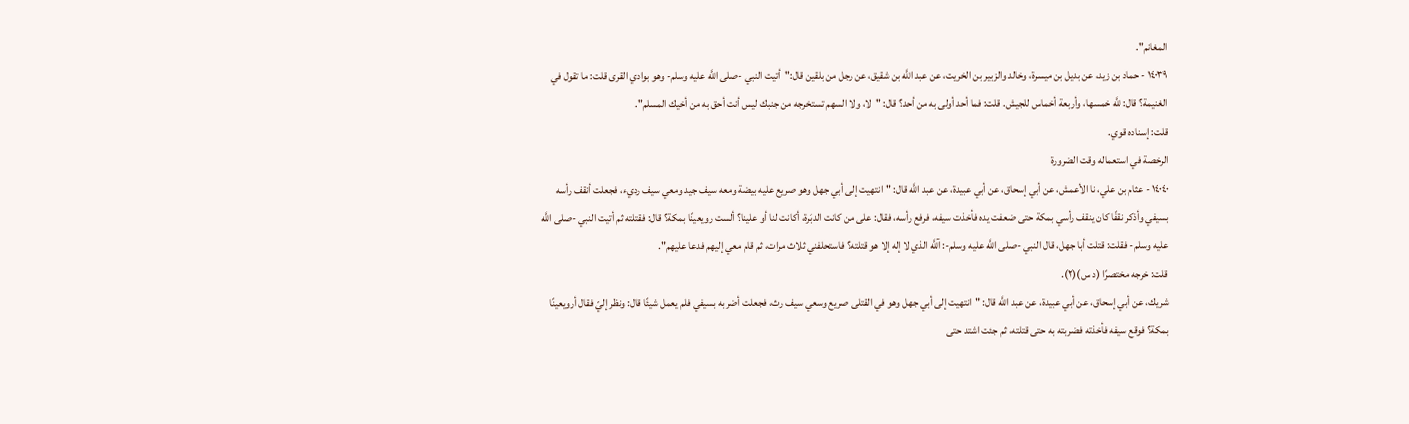المغانم".
١٤٠٣٩ - حماد بن زيد، عن بديل بن ميسرة، وخالد والزبير بن الخريت، عن عبد اللَّه بن شقيق، عن رجل من بلقين قال:"أتيت النبي -صلى اللَّه عليه وسلم- وهو بوادي القرى قلت: ما تقول في الغنيمة؟ قال: للَّه خمسها، وأربعة أخماس للجيش. قلت: فما أحد أولى به من أحد؟ قال: "لا، ولا السهم تستخرجه من جنبك ليس أنت أحق به من أخيك المسلم".
قلت: إسناده قوي.
الرخصة في استعماله وقت الضرورة
١٤٠٤٠ - عثام بن علي، نا الأعمش، عن أبي إسحاق، عن أبي عبيدة، عن عبد اللَّه قال: "انتهيت إلى أبي جهل وهو صريع عليه بيضة ومعه سيف جيد ومعي سيف رديء، فجعلت أنقف رأسه بسيفي وأذكر نقفًا كان ينقف رأسي بمكة حتى ضعفت يده فأخذت سيفه، فرفع رأسه، فقال: على من كانت الدبَرة، أكانت لنا أو علينا؟ ألست رويعينًا بمكة؟ قال: فقتلته ثم أتيت النبي -صلى اللَّه عليه وسلم- فقلت: قتلت أبا جهل، قال النبي -صلى اللَّه عليه وسلم-: آللَّه الذي لا إله إلا هو قتلته؟ فاستحلفني ثلاث مرات، ثم قام معي إليهم فدعا عليهم".
قلت: خرجه مختصرًا (د س)(٢).
شريك، عن أبي إسحاق، عن أبي عبيدة، عن عبد اللَّه قال: "انتهيت إلى أبي جهل وهو في القتلى صريع وسعي سيف رث، فجعلت أضربه بسيفي فلم يعمل شيئًا قال: ونظر إليّ فقال أرويعينًا بمكة؟ فوقع سيفه فأخذته فضربته به حتى قتلته، ثم جئت اشتد حتى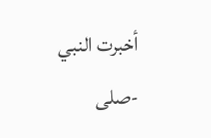أخبرت النبي -صلى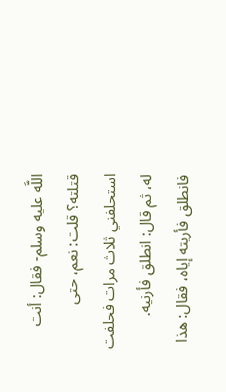اللَّه عليه وسلم- فقال: أنت قتلته؟ قلت: نعم، حتى استحلفني ثلاث مرات فحلفت له، ثم قال: انطلق فأرنيه. فانطلق فأريته إياه، فقال: هذا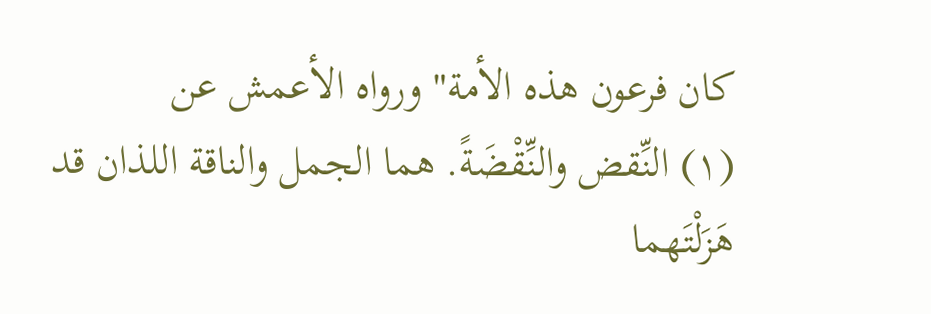كان فرعون هذه الأمة" ورواه الأعمش عن
(١) النِّقض والنِّقْضَةً. هما الجمل والناقة اللذان قد هَزَلْتَهما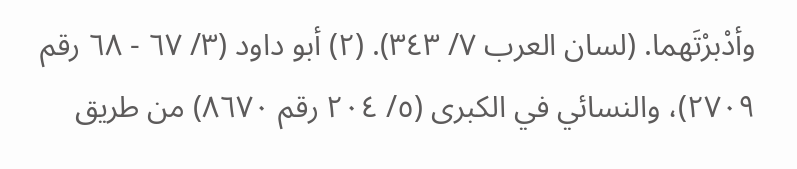وأدْبرْتَهما. (لسان العرب ٧/ ٣٤٣). (٢) أبو داود (٣/ ٦٧ - ٦٨ رقم ٢٧٠٩)، والنسائي في الكبرى (٥/ ٢٠٤ رقم ٨٦٧٠) من طريق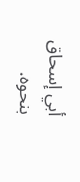أبي إسحاق بنحوه.